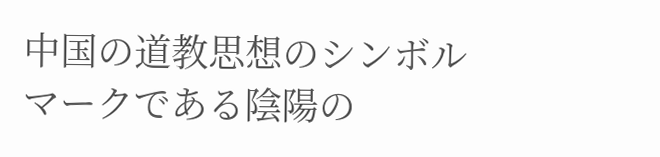中国の道教思想のシンボルマークである陰陽の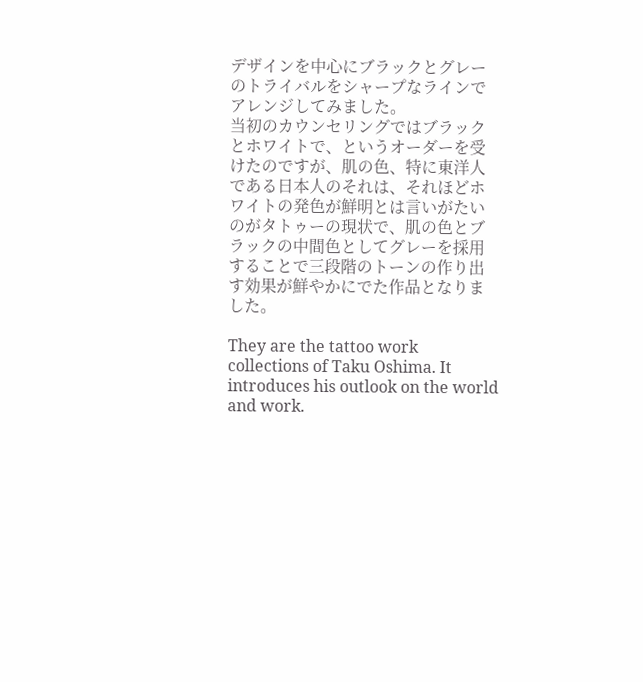デザインを中心にブラックとグレーのトライバルをシャープなラインでアレンジしてみました。
当初のカウンセリングではブラックとホワイトで、というオーダーを受けたのですが、肌の色、特に東洋人である日本人のそれは、それほどホワイトの発色が鮮明とは言いがたいのがタトゥーの現状で、肌の色とブラックの中間色としてグレーを採用することで三段階のトーンの作り出す効果が鮮やかにでた作品となりました。

They are the tattoo work collections of Taku Oshima. It introduces his outlook on the world and work.